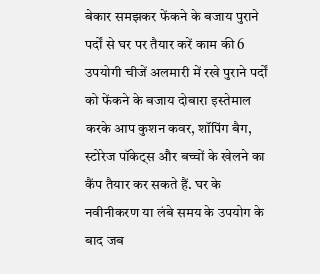बेकार समझकर फेंकने के बजाय पुराने पर्दों से घर पर तैयार करें काम की 6 उपयोगी चीजें अलमारी में रखे पुराने पर्दों को फेंकने के बजाय दोबारा इस्तेमाल करके आप कुशन कवर, शॉपिंग बैग, स्टोरेज पॉकेट्स और बच्चों के खेलने का कैंप तैयार कर सकते हैं. घर के नवीनीकरण या लंबे समय के उपयोग के बाद जब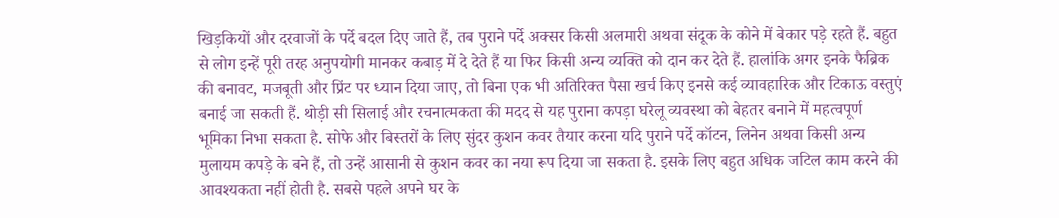खिड़कियों और दरवाजों के पर्दे बदल दिए जाते हैं, तब पुराने पर्दे अक्सर किसी अलमारी अथवा संदूक के कोने में बेकार पड़े रहते हैं. बहुत से लोग इन्हें पूरी तरह अनुपयोगी मानकर कबाड़ में दे देते हैं या फिर किसी अन्य व्यक्ति को दान कर देते हैं. हालांकि अगर इनके फैब्रिक की बनावट, मजबूती और प्रिंट पर ध्यान दिया जाए, तो बिना एक भी अतिरिक्त पैसा खर्च किए इनसे कई व्यावहारिक और टिकाऊ वस्तुएं बनाई जा सकती हैं. थोड़ी सी सिलाई और रचनात्मकता की मदद से यह पुराना कपड़ा घरेलू व्यवस्था को बेहतर बनाने में महत्वपूर्ण भूमिका निभा सकता है. सोफे और बिस्तरों के लिए सुंदर कुशन कवर तैयार करना यदि पुराने पर्दे कॉटन, लिनेन अथवा किसी अन्य मुलायम कपड़े के बने हैं, तो उन्हें आसानी से कुशन कवर का नया रूप दिया जा सकता है. इसके लिए बहुत अधिक जटिल काम करने की आवश्यकता नहीं होती है. सबसे पहले अपने घर के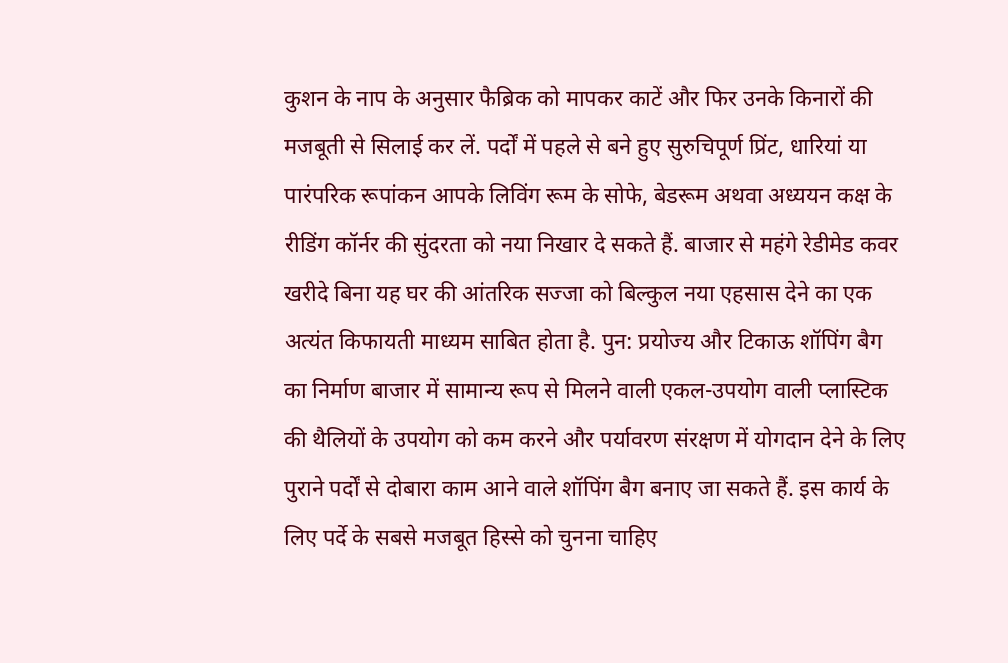कुशन के नाप के अनुसार फैब्रिक को मापकर काटें और फिर उनके किनारों की मजबूती से सिलाई कर लें. पर्दों में पहले से बने हुए सुरुचिपूर्ण प्रिंट, धारियां या पारंपरिक रूपांकन आपके लिविंग रूम के सोफे, बेडरूम अथवा अध्ययन कक्ष के रीडिंग कॉर्नर की सुंदरता को नया निखार दे सकते हैं. बाजार से महंगे रेडीमेड कवर खरीदे बिना यह घर की आंतरिक सज्जा को बिल्कुल नया एहसास देने का एक अत्यंत किफायती माध्यम साबित होता है. पुन: प्रयोज्य और टिकाऊ शॉपिंग बैग का निर्माण बाजार में सामान्य रूप से मिलने वाली एकल-उपयोग वाली प्लास्टिक की थैलियों के उपयोग को कम करने और पर्यावरण संरक्षण में योगदान देने के लिए पुराने पर्दों से दोबारा काम आने वाले शॉपिंग बैग बनाए जा सकते हैं. इस कार्य के लिए पर्दे के सबसे मजबूत हिस्से को चुनना चाहिए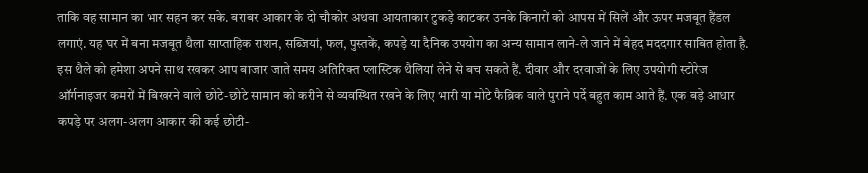ताकि वह सामान का भार सहन कर सके. बराबर आकार के दो चौकोर अथवा आयताकार टुकड़े काटकर उनके किनारों को आपस में सिलें और ऊपर मजबूत हैंडल लगाएं. यह घर में बना मजबूत थैला साप्ताहिक राशन, सब्जियां, फल, पुस्तकें, कपड़े या दैनिक उपयोग का अन्य सामान लाने-ले जाने में बेहद मददगार साबित होता है. इस थैले को हमेशा अपने साथ रखकर आप बाजार जाते समय अतिरिक्त प्लास्टिक थैलियां लेने से बच सकते हैं. दीवार और दरवाजों के लिए उपयोगी स्टोरेज ऑर्गनाइजर कमरों में बिखरने वाले छोटे-छोटे सामान को करीने से व्यवस्थित रखने के लिए भारी या मोटे फैब्रिक वाले पुराने पर्दे बहुत काम आते हैं. एक बड़े आधार कपड़े पर अलग-अलग आकार की कई छोटी-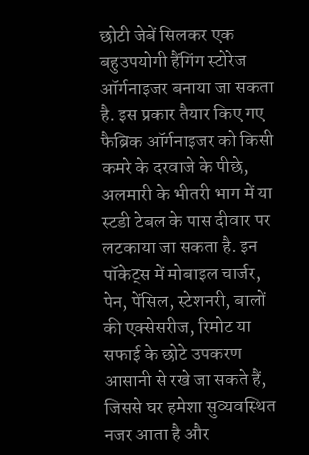छोटी जेबें सिलकर एक बहुउपयोगी हैंगिंग स्टोरेज ऑर्गनाइजर बनाया जा सकता है. इस प्रकार तैयार किए गए फैब्रिक ऑर्गनाइजर को किसी कमरे के दरवाजे के पीछे, अलमारी के भीतरी भाग में या स्टडी टेबल के पास दीवार पर लटकाया जा सकता है. इन पॉकेट्स में मोबाइल चार्जर, पेन, पेंसिल, स्टेशनरी, बालों की एक्सेसरीज, रिमोट या सफाई के छोटे उपकरण आसानी से रखे जा सकते हैं, जिससे घर हमेशा सुव्यवस्थित नजर आता है और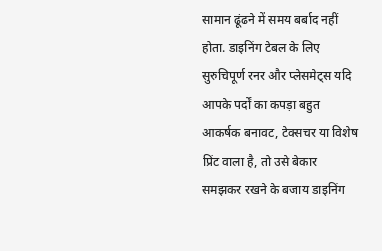सामान ढूंढने में समय बर्बाद नहीं होता. डाइनिंग टेबल के लिए सुरुचिपूर्ण रनर और प्लेसमेट्स यदि आपके पर्दों का कपड़ा बहुत आकर्षक बनावट, टेक्सचर या विशेष प्रिंट वाला है, तो उसे बेकार समझकर रखने के बजाय डाइनिंग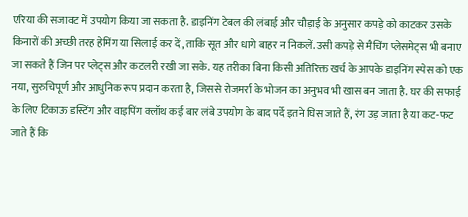एरिया की सजावट में उपयोग किया जा सकता है. डाइनिंग टेबल की लंबाई और चौड़ाई के अनुसार कपड़े को काटकर उसके किनारों की अच्छी तरह हेमिंग या सिलाई कर दें, ताकि सूत और धागे बाहर न निकलें. उसी कपड़े से मैचिंग प्लेसमेट्स भी बनाए जा सकते हैं जिन पर प्लेट्स और कटलरी रखी जा सके. यह तरीका बिना किसी अतिरिक्त खर्च के आपके डाइनिंग स्पेस को एक नया, सुरुचिपूर्ण और आधुनिक रूप प्रदान करता है, जिससे रोजमर्रा के भोजन का अनुभव भी खास बन जाता है. घर की सफाई के लिए टिकाऊ डस्टिंग और वाइपिंग क्लॉथ कई बार लंबे उपयोग के बाद पर्दे इतने घिस जाते हैं, रंग उड़ जाता है या कट-फट जाते हैं कि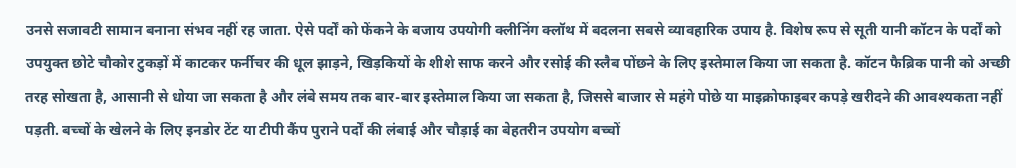उनसे सजावटी सामान बनाना संभव नहीं रह जाता. ऐसे पर्दों को फेंकने के बजाय उपयोगी क्लीनिंग क्लॉथ में बदलना सबसे व्यावहारिक उपाय है. विशेष रूप से सूती यानी कॉटन के पर्दों को उपयुक्त छोटे चौकोर टुकड़ों में काटकर फर्नीचर की धूल झाड़ने, खिड़कियों के शीशे साफ करने और रसोई की स्लैब पोंछने के लिए इस्तेमाल किया जा सकता है. कॉटन फैब्रिक पानी को अच्छी तरह सोखता है, आसानी से धोया जा सकता है और लंबे समय तक बार-बार इस्तेमाल किया जा सकता है, जिससे बाजार से महंगे पोछे या माइक्रोफाइबर कपड़े खरीदने की आवश्यकता नहीं पड़ती. बच्चों के खेलने के लिए इनडोर टेंट या टीपी कैंप पुराने पर्दों की लंबाई और चौड़ाई का बेहतरीन उपयोग बच्चों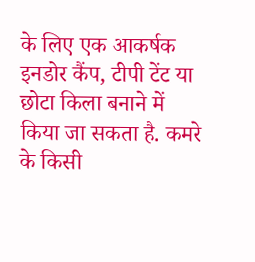के लिए एक आकर्षक इनडोर कैंप, टीपी टेंट या छोटा किला बनाने में किया जा सकता है. कमरे के किसी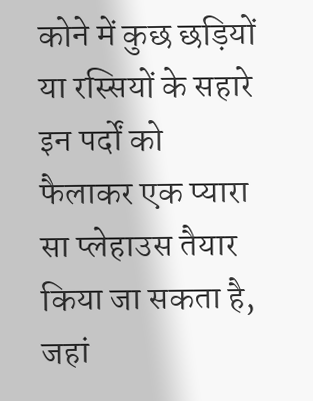कोने में कुछ छड़ियों या रस्सियों के सहारे इन पर्दों को फैलाकर एक प्यारा सा प्लेहाउस तैयार किया जा सकता है, जहां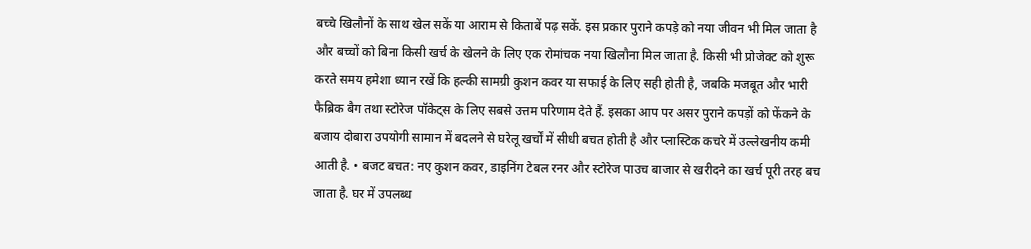बच्चे खिलौनों के साथ खेल सकें या आराम से किताबें पढ़ सकें. इस प्रकार पुराने कपड़े को नया जीवन भी मिल जाता है और बच्चों को बिना किसी खर्च के खेलने के लिए एक रोमांचक नया खिलौना मिल जाता है. किसी भी प्रोजेक्ट को शुरू करते समय हमेशा ध्यान रखें कि हल्की सामग्री कुशन कवर या सफाई के लिए सही होती है, जबकि मजबूत और भारी फैब्रिक बैग तथा स्टोरेज पॉकेट्स के लिए सबसे उत्तम परिणाम देते हैं. इसका आप पर असर पुराने कपड़ों को फेंकने के बजाय दोबारा उपयोगी सामान में बदलने से घरेलू खर्चों में सीधी बचत होती है और प्लास्टिक कचरे में उल्लेखनीय कमी आती है. • बजट बचत: नए कुशन कवर, डाइनिंग टेबल रनर और स्टोरेज पाउच बाजार से खरीदने का खर्च पूरी तरह बच जाता है. घर में उपलब्ध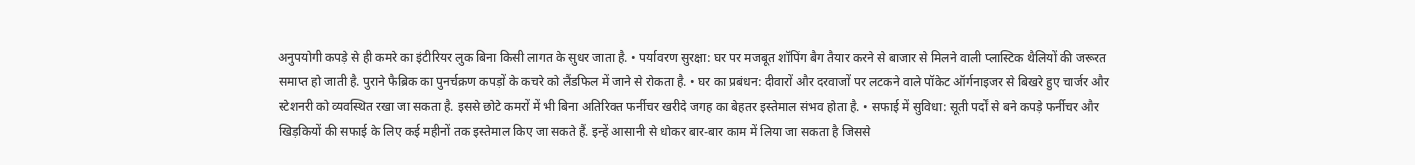अनुपयोगी कपड़े से ही कमरे का इंटीरियर लुक बिना किसी लागत के सुधर जाता है. • पर्यावरण सुरक्षा: घर पर मजबूत शॉपिंग बैग तैयार करने से बाजार से मिलने वाली प्लास्टिक थैलियों की जरूरत समाप्त हो जाती है. पुराने फैब्रिक का पुनर्चक्रण कपड़ों के कचरे को लैंडफिल में जाने से रोकता है. • घर का प्रबंधन: दीवारों और दरवाजों पर लटकने वाले पॉकेट ऑर्गनाइजर से बिखरे हुए चार्जर और स्टेशनरी को व्यवस्थित रखा जा सकता है. इससे छोटे कमरों में भी बिना अतिरिक्त फर्नीचर खरीदे जगह का बेहतर इस्तेमाल संभव होता है. • सफाई में सुविधा: सूती पर्दों से बने कपड़े फर्नीचर और खिड़कियों की सफाई के लिए कई महीनों तक इस्तेमाल किए जा सकते हैं. इन्हें आसानी से धोकर बार-बार काम में लिया जा सकता है जिससे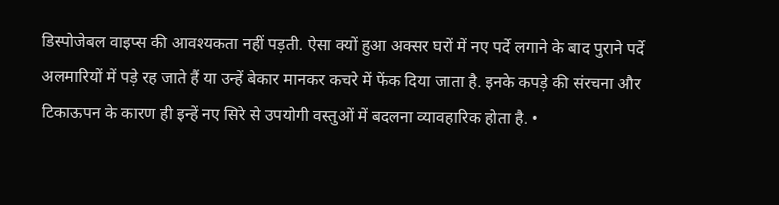डिस्पोजेबल वाइप्स की आवश्यकता नहीं पड़ती. ऐसा क्यों हुआ अक्सर घरों में नए पर्दे लगाने के बाद पुराने पर्दे अलमारियों में पड़े रह जाते हैं या उन्हें बेकार मानकर कचरे में फेंक दिया जाता है. इनके कपड़े की संरचना और टिकाऊपन के कारण ही इन्हें नए सिरे से उपयोगी वस्तुओं में बदलना व्यावहारिक होता है. •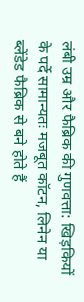लंबी उम्र और फैब्रिक की गुणवत्ता: खिड़कियों के पर्दे सामान्यतः मजबूत कॉटन, लिनेन या ब्लेंडेड फैब्रिक से बने होते हैं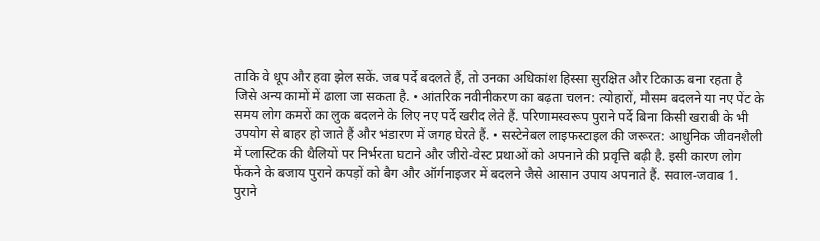ताकि वे धूप और हवा झेल सकें. जब पर्दे बदलते हैं, तो उनका अधिकांश हिस्सा सुरक्षित और टिकाऊ बना रहता है जिसे अन्य कामों में ढाला जा सकता है. • आंतरिक नवीनीकरण का बढ़ता चलन: त्योहारों, मौसम बदलने या नए पेंट के समय लोग कमरों का लुक बदलने के लिए नए पर्दे खरीद लेते हैं. परिणामस्वरूप पुराने पर्दे बिना किसी खराबी के भी उपयोग से बाहर हो जाते हैं और भंडारण में जगह घेरते हैं. • सस्टेनेबल लाइफस्टाइल की जरूरत: आधुनिक जीवनशैली में प्लास्टिक की थैलियों पर निर्भरता घटाने और जीरो-वेस्ट प्रथाओं को अपनाने की प्रवृत्ति बढ़ी है. इसी कारण लोग फेंकने के बजाय पुराने कपड़ों को बैग और ऑर्गनाइजर में बदलने जैसे आसान उपाय अपनाते हैं. सवाल-जवाब 1. पुराने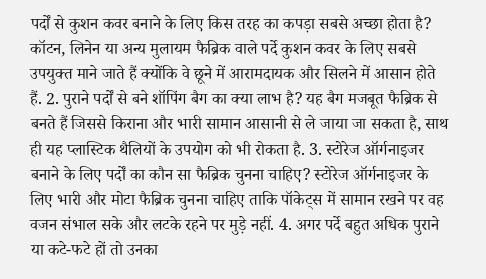पर्दों से कुशन कवर बनाने के लिए किस तरह का कपड़ा सबसे अच्छा होता है? कॉटन, लिनेन या अन्य मुलायम फैब्रिक वाले पर्दे कुशन कवर के लिए सबसे उपयुक्त माने जाते हैं क्योंकि वे छूने में आरामदायक और सिलने में आसान होते हैं. 2. पुराने पर्दों से बने शॉपिंग बैग का क्या लाभ है? यह बैग मजबूत फैब्रिक से बनते हैं जिससे किराना और भारी सामान आसानी से ले जाया जा सकता है, साथ ही यह प्लास्टिक थैलियों के उपयोग को भी रोकता है. 3. स्टोरेज ऑर्गनाइजर बनाने के लिए पर्दों का कौन सा फैब्रिक चुनना चाहिए? स्टोरेज ऑर्गनाइजर के लिए भारी और मोटा फैब्रिक चुनना चाहिए ताकि पॉकेट्स में सामान रखने पर वह वजन संभाल सके और लटके रहने पर मुड़े नहीं. 4. अगर पर्दे बहुत अधिक पुराने या कटे-फटे हों तो उनका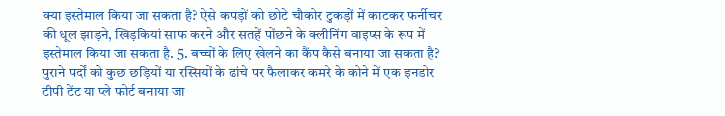क्या इस्तेमाल किया जा सकता है? ऐसे कपड़ों को छोटे चौकोर टुकड़ों में काटकर फर्नीचर की धूल झाड़ने, खिड़कियां साफ करने और सतहें पोंछने के क्लीनिंग वाइप्स के रूप में इस्तेमाल किया जा सकता है. 5. बच्चों के लिए खेलने का कैंप कैसे बनाया जा सकता है? पुराने पर्दों को कुछ छड़ियों या रस्सियों के ढांचे पर फैलाकर कमरे के कोने में एक इनडोर टीपी टेंट या प्ले फोर्ट बनाया जा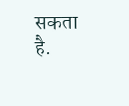सकता है.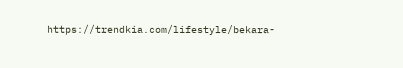https://trendkia.com/lifestyle/bekara-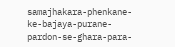samajhakara-phenkane-ke-bajaya-purane-pardon-se-ghara-para-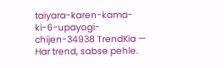taiyara-karen-kama-ki-6-upayogi-chijen-34938 TrendKia — Har trend, sabse pehle.